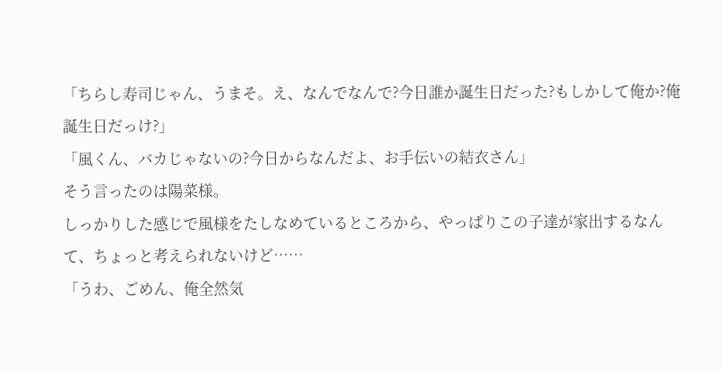「ちらし寿司じゃん、うまそ。え、なんでなんで?今日誰か誕生日だった?もしかして俺か?俺誕生日だっけ?」
「風くん、バカじゃないの?今日からなんだよ、お手伝いの結衣さん」
そう言ったのは陽菜様。
しっかりした感じで風様をたしなめているところから、やっぱりこの子達が家出するなんて、ちょっと考えられないけど……
「うわ、ごめん、俺全然気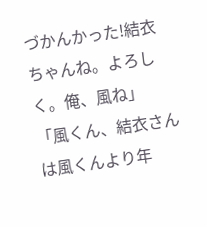づかんかった!結衣ちゃんね。よろしく。俺、風ね」
「風くん、結衣さんは風くんより年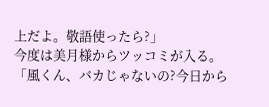上だよ。敬語使ったら?」
今度は美月様からツッコミが入る。
「風くん、バカじゃないの?今日から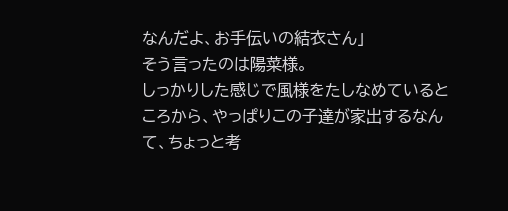なんだよ、お手伝いの結衣さん」
そう言ったのは陽菜様。
しっかりした感じで風様をたしなめているところから、やっぱりこの子達が家出するなんて、ちょっと考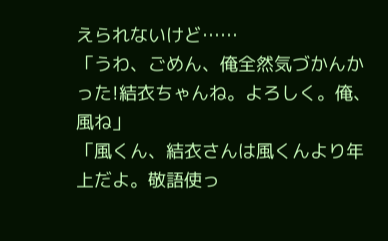えられないけど……
「うわ、ごめん、俺全然気づかんかった!結衣ちゃんね。よろしく。俺、風ね」
「風くん、結衣さんは風くんより年上だよ。敬語使っ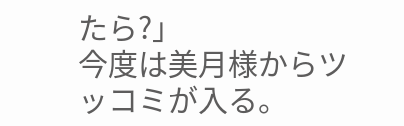たら?」
今度は美月様からツッコミが入る。